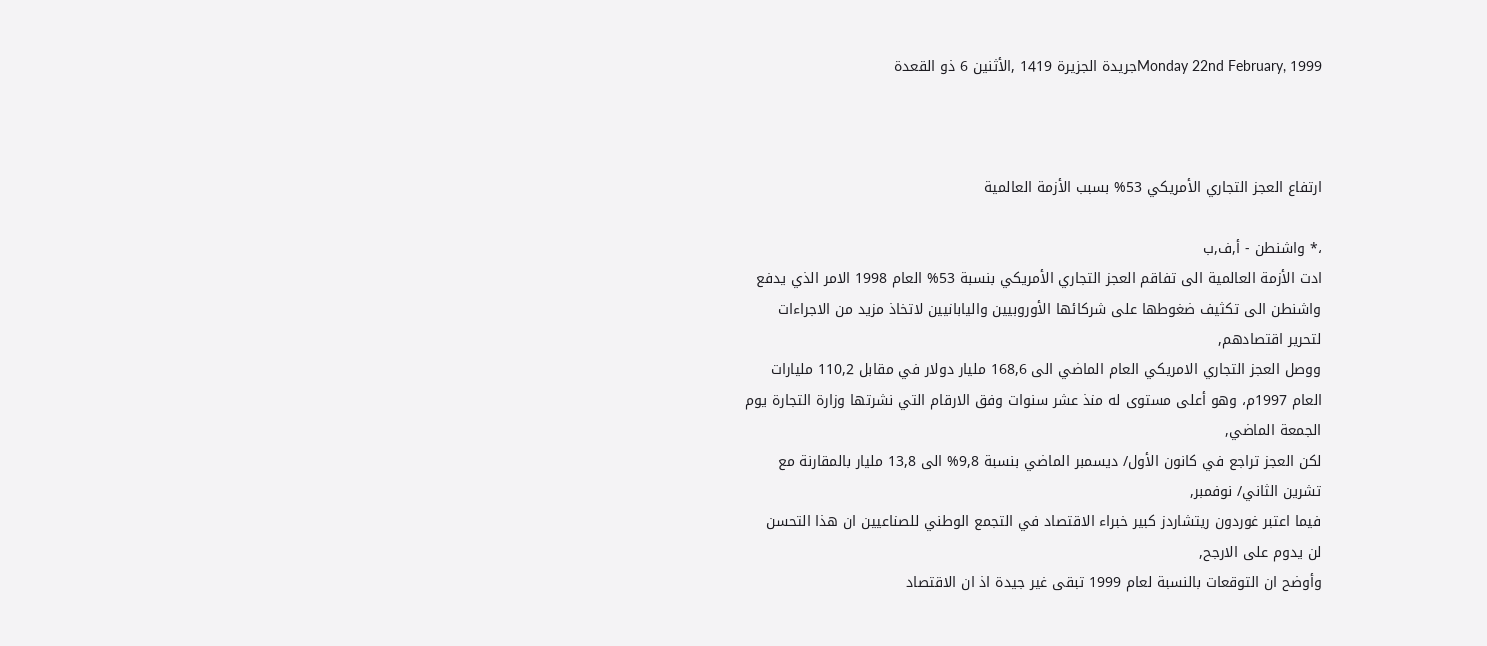Monday 22nd February, 1999جريدة الجزيرة 1419 ,الأثنين 6 ذو القعدة



ارتفاع العجز التجاري الأمريكي 53% بسبب الأزمة العالمية

،* واشنطن - أ,ف,ب
ادت الأزمة العالمية الى تفاقم العجز التجاري الأمريكي بنسبة 53% العام 1998 الامر الذي يدفع
واشنطن الى تكثيف ضغوطها على شركائها الأوروبيين واليابانيين لاتخاذ مزيد من الاجراءات
لتحرير اقتصادهم,
ووصل العجز التجاري الامريكي العام الماضي الى 168,6 مليار دولار في مقابل 110,2 مليارات
العام 1997م، وهو أعلى مستوى له منذ عشر سنوات وفق الارقام التي نشرتها وزارة التجارة يوم
الجمعة الماضي,
لكن العجز تراجع في كانون الأول/ ديسمبر الماضي بنسبة 9,8% الى 13,8 مليار بالمقارنة مع
تشرين الثاني/ نوفمبر,
فيما اعتبر غوردون ريتشاردز كبير خبراء الاقتصاد في التجمع الوطني للصناعيين ان هذا التحسن
لن يدوم على الارجح,
وأوضح ان التوقعات بالنسبة لعام 1999 تبقى غير جيدة اذ ان الاقتصاد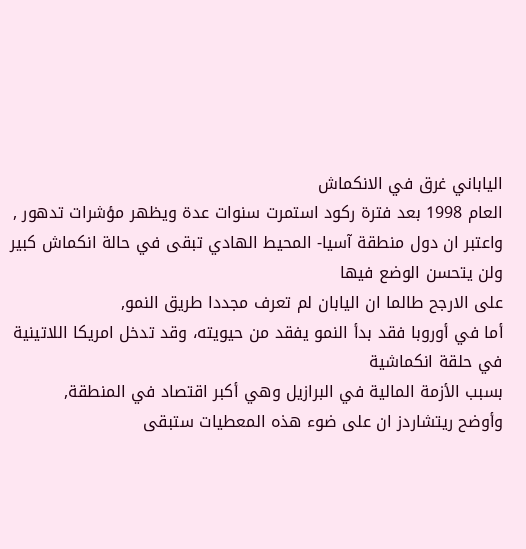الياباني غرق في الانكماش
العام 1998 بعد فترة ركود استمرت سنوات عدة ويظهر مؤشرات تدهور ,
واعتبر ان دول منطقة آسيا- المحيط الهادي تبقى في حالة انكماش كبير ولن يتحسن الوضع فيها
على الارجح طالما ان اليابان لم تعرف مجددا طريق النمو,
أما في أوروبا فقد بدأ النمو يفقد من حيويته، وقد تدخل امريكا اللاتينية في حلقة انكماشية
بسبب الأزمة المالية في البرازيل وهي أكبر اقتصاد في المنطقة,
وأوضح ريتشاردز ان على ضوء هذه المعطيات ستبقى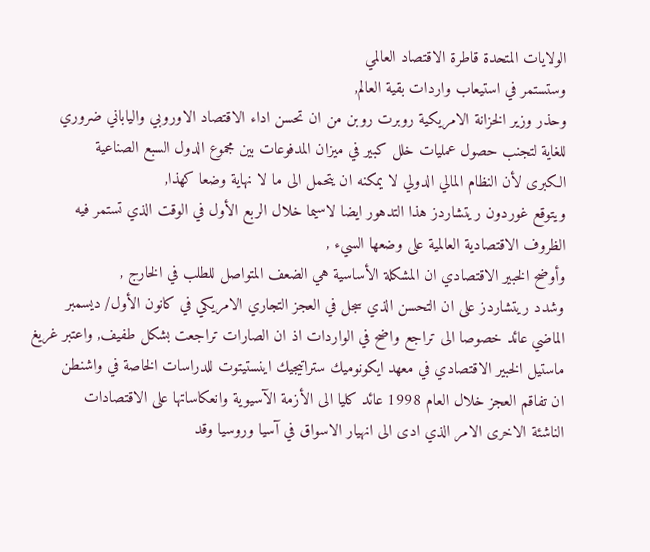الولايات المتحدة قاطرة الاقتصاد العالمي
وستستمر في استيعاب واردات بقية العالم,
وحذر وزير الخزانة الامريكية روبرت روبن من ان تحسن اداء الاقتصاد الاوروبي والياباني ضروري
للغاية لتجنب حصول عمليات خلل كبير في ميزان المدفوعات بين مجموع الدول السبع الصناعية
الكبرى لأن النظام المالي الدولي لا يمكنه ان يتحمل الى ما لا نهاية وضعا كهذا,
ويتوقع غوردون ريتشاردز هذا التدهور ايضا لاسيما خلال الربع الأول في الوقت الذي تستمر فيه
الظروف الاقتصادية العالمية على وضعها السيء ,
وأوضح الخبير الاقتصادي ان المشكلة الأساسية هي الضعف المتواصل للطلب في الخارج ,
وشدد ريتشاردز على ان التحسن الذي سجل في العجز التجاري الامريكي في كانون الأول/ ديسمبر
الماضي عائد خصوصا الى تراجع واضح في الواردات اذ ان الصارات تراجعت بشكل طفيف, واعتبر غريغ
ماستيل الخبير الاقتصادي في معهد ايكونوميك ستراتيجيك اينستيتوت للدراسات الخاصة في واشنطن
ان تفاقم العجز خلال العام 1998 عائد كليا الى الأزمة الآسيوية وانعكاساتها على الاقتصادات
الناشئة الاخرى الامر الذي ادى الى انهيار الاسواق في آسيا وروسيا وقد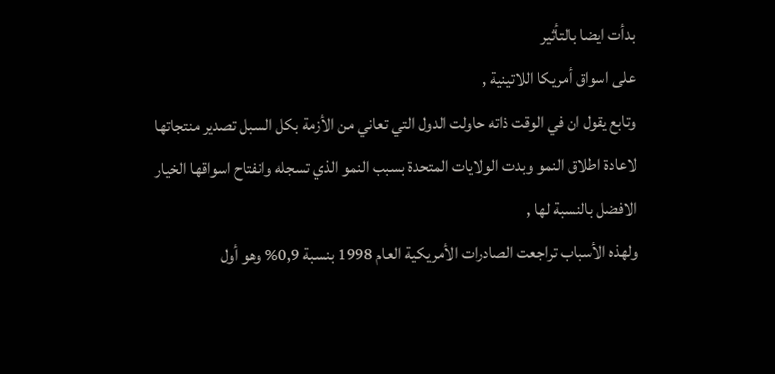بدأت ايضا بالتأثير
على اسواق أمريكا اللاتينية ,
وتابع يقول ان في الوقت ذاته حاولت الدول التي تعاني من الأزمة بكل السبل تصدير منتجاتها
لاعادة اطلاق النمو وبدت الولايات المتحدة بسبب النمو الذي تسجله وانفتاح اسواقها الخيار
الافضل بالنسبة لها ,
ولهذه الأسباب تراجعت الصادرات الأمريكية العام 1998 بنسبة 0,9% وهو أول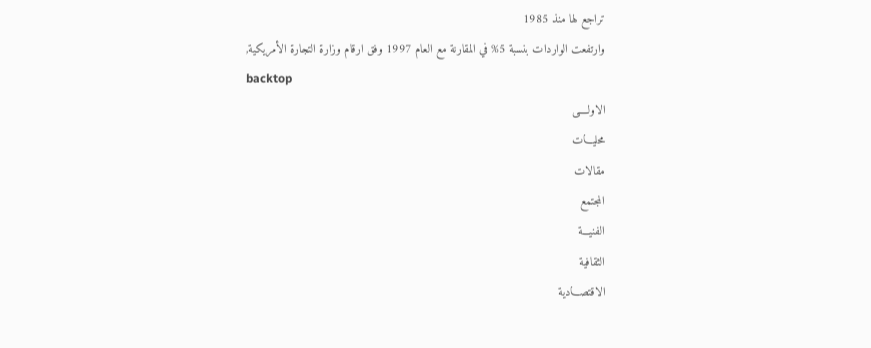تراجع لها منذ 1985
وارتفعت الواردات بنسبة 5% في المقارنة مع العام 1997 وفق ارقام وزارة التجارة الأمريكية,
backtop
الاولــــى
محليـــات
مقالات
المجتمع
الفنيـــة
الثقافية
الاقتصـــادية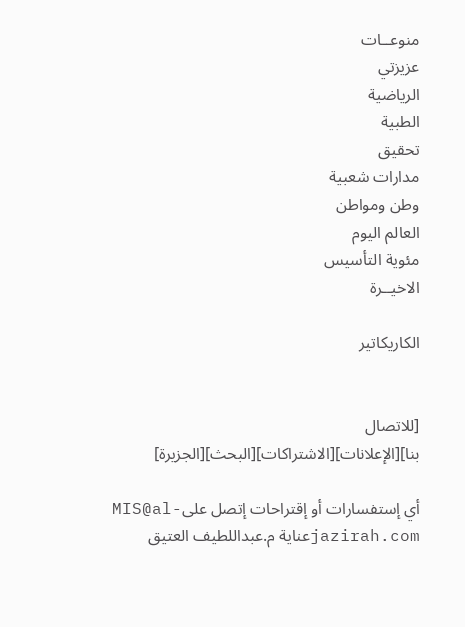منوعــات
عزيزتي
الرياضية
الطبية
تحقيق
مدارات شعبية
وطن ومواطن
العالم اليوم
مئوية التأسيس
الاخيــرة

الكاريكاتير


[للاتصال بنا][الإعلانات][الاشتراكات][البحث][الجزيرة]

أي إستفسارات أو إقتراحات إتصل علىMIS@al-jazirah.comعناية م.عبداللطيف العتيق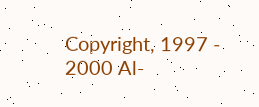Copyright, 1997 - 2000 Al-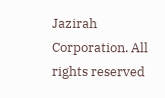Jazirah Corporation. All rights reserved